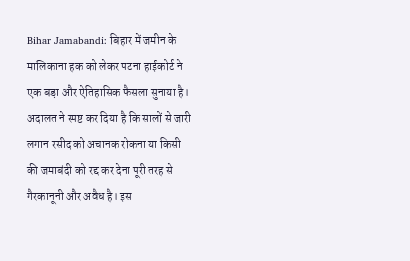Bihar Jamabandi: बिहार में जमीन के मालिकाना हक को लेकर पटना हाईकोर्ट ने एक बड़ा और ऐतिहासिक फैसला सुनाया है। अदालत ने स्पष्ट कर दिया है कि सालों से जारी लगान रसीद को अचानक रोकना या किसी की जमाबंदी को रद्द कर देना पूरी तरह से गैरकानूनी और अवैध है। इस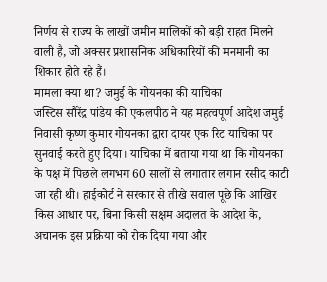निर्णय से राज्य के लाखों जमीन मालिकों को बड़ी राहत मिलने वाली है, जो अक्सर प्रशासनिक अधिकारियों की मनमानी का शिकार होते रहे हैं।
मामला क्या था? जमुई के गोयनका की याचिका
जस्टिस सौरेंद्र पांडेय की एकलपीठ ने यह महत्वपूर्ण आदेश जमुई निवासी कृष्ण कुमार गोयनका द्वारा दायर एक रिट याचिका पर सुनवाई करते हुए दिया। याचिका में बताया गया था कि गोयनका के पक्ष में पिछले लगभग 60 सालों से लगातार लगान रसीद काटी जा रही थी। हाईकोर्ट ने सरकार से तीखे सवाल पूछे कि आखिर किस आधार पर, बिना किसी सक्षम अदालत के आदेश के, अचानक इस प्रक्रिया को रोक दिया गया और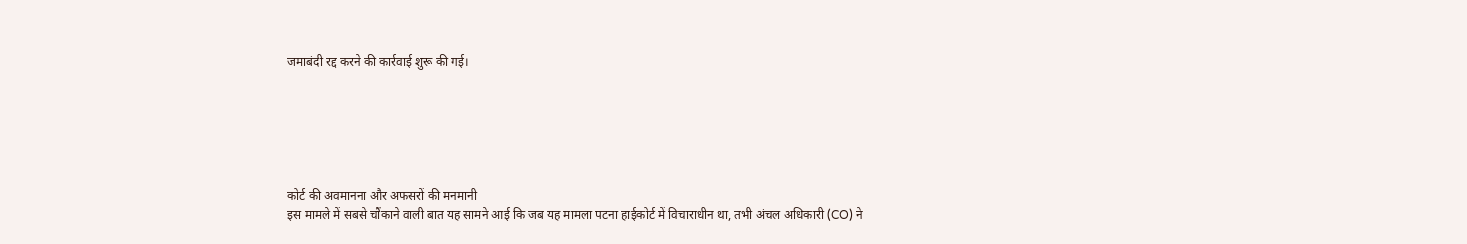जमाबंदी रद्द करने की कार्रवाई शुरू की गई।






कोर्ट की अवमानना और अफसरों की मनमानी
इस मामले में सबसे चौंकाने वाली बात यह सामने आई कि जब यह मामला पटना हाईकोर्ट में विचाराधीन था, तभी अंचल अधिकारी (CO) ने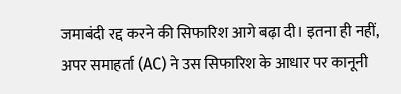जमाबंदी रद्द करने की सिफारिश आगे बढ़ा दी। इतना ही नहीं, अपर समाहर्ता (AC) ने उस सिफारिश के आधार पर कानूनी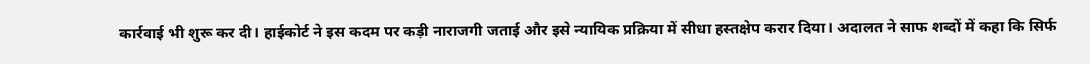कार्रवाई भी शुरू कर दी। हाईकोर्ट ने इस कदम पर कड़ी नाराजगी जताई और इसे न्यायिक प्रक्रिया में सीधा हस्तक्षेप करार दिया। अदालत ने साफ शब्दों में कहा कि सिर्फ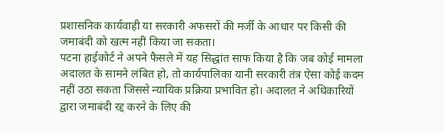प्रशासनिक कार्यवाही या सरकारी अफसरों की मर्जी के आधार पर किसी की जमाबंदी को खत्म नहीं किया जा सकता।
पटना हाईकोर्ट ने अपने फैसले में यह सिद्धांत साफ किया है कि जब कोई मामला अदालत के सामने लंबित हो, तो कार्यपालिका यानी सरकारी तंत्र ऐसा कोई कदम नहीं उठा सकता जिससे न्यायिक प्रक्रिया प्रभावित हो। अदालत ने अधिकारियों द्वारा जमाबंदी रद्द करने के लिए की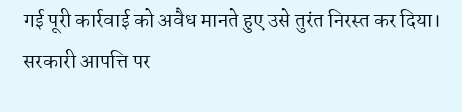गई पूरी कार्रवाई को अवैध मानते हुए उसे तुरंत निरस्त कर दिया।
सरकारी आपत्ति पर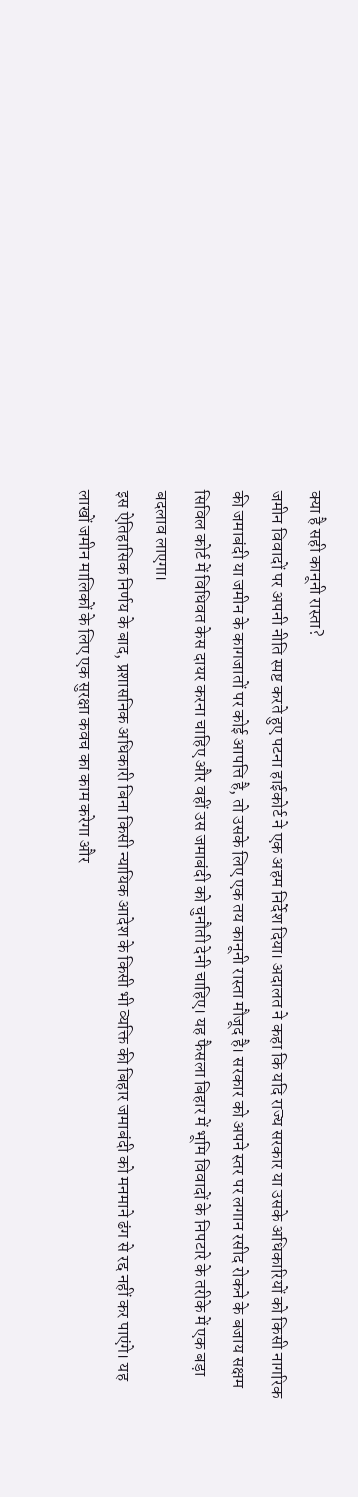क्या है सही कानूनी रास्ता?
जमीन विवादों पर अपनी नीति स्पष्ट करते हुए पटना हाईकोर्ट ने एक अहम निर्देश दिया। अदालत ने कहा कि यदि राज्य सरकार या उसके अधिकारियों को किसी नागरिक की जमाबंदी या जमीन के कागजातों पर कोई आपत्ति है, तो उसके लिए एक तय कानूनी रास्ता मौजूद है। सरकार को अपने स्तर पर लगान रसीद रोकने के बजाय सक्षम सिविल कोर्ट में विधिवत केस दायर करना चाहिए और वहीं उस जमाबंदी को चुनौती देनी चाहिए। यह फैसला बिहार में भूमि विवादों के निपटारे के तरीके में एक बड़ा बदलाव लाएगा।
इस ऐतिहासिक निर्णय के बाद, प्रशासनिक अधिकारी बिना किसी न्यायिक आदेश के किसी भी व्यक्ति की बिहार जमाबंदी को मनमाने ढंग से रद्द नहीं कर पाएंगे। यह लाखों जमीन मालिकों के लिए एक सुरक्षा कवच का काम करेगा और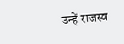उन्हें राजस्व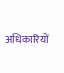अधिकारियों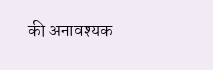की अनावश्यक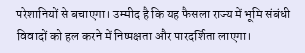परेशानियों से बचाएगा। उम्मीद है कि यह फैसला राज्य में भूमि संबंधी विवादों को हल करने में निष्पक्षता और पारदर्शिता लाएगा।